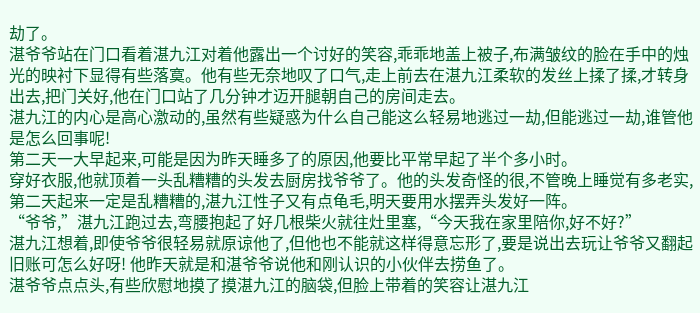劫了。
湛爷爷站在门口看着湛九江对着他露出一个讨好的笑容,乖乖地盖上被子,布满皱纹的脸在手中的烛光的映衬下显得有些落寞。他有些无奈地叹了口气,走上前去在湛九江柔软的发丝上揉了揉,才转身出去,把门关好,他在门口站了几分钟才迈开腿朝自己的房间走去。
湛九江的内心是高心激动的,虽然有些疑惑为什么自己能这么轻易地逃过一劫,但能逃过一劫,谁管他是怎么回事呢!
第二天一大早起来,可能是因为昨天睡多了的原因,他要比平常早起了半个多小时。
穿好衣服,他就顶着一头乱糟糟的头发去厨房找爷爷了。他的头发奇怪的很,不管晚上睡觉有多老实,第二天起来一定是乱糟糟的,湛九江性子又有点龟毛,明天要用水摆弄头发好一阵。
“爷爷,”湛九江跑过去,弯腰抱起了好几根柴火就往灶里塞,“今天我在家里陪你,好不好?”
湛九江想着,即使爷爷很轻易就原谅他了,但他也不能就这样得意忘形了,要是说出去玩让爷爷又翻起旧账可怎么好呀! 他昨天就是和湛爷爷说他和刚认识的小伙伴去捞鱼了。
湛爷爷点点头,有些欣慰地摸了摸湛九江的脑袋,但脸上带着的笑容让湛九江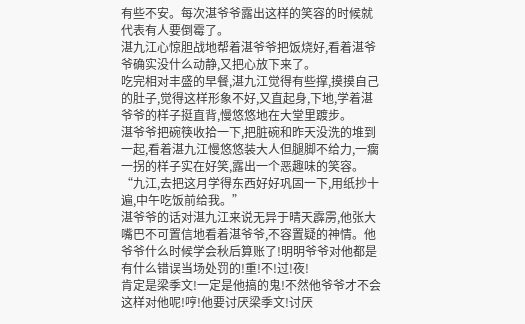有些不安。每次湛爷爷露出这样的笑容的时候就代表有人要倒霉了。
湛九江心惊胆战地帮着湛爷爷把饭烧好,看着湛爷爷确实没什么动静,又把心放下来了。
吃完相对丰盛的早餐,湛九江觉得有些撑,摸摸自己的肚子,觉得这样形象不好,又直起身,下地,学着湛爷爷的样子挺直背,慢悠悠地在大堂里踱步。
湛爷爷把碗筷收拾一下,把脏碗和昨天没洗的堆到一起,看着湛九江慢悠悠装大人但腿脚不给力,一瘸一拐的样子实在好笑,露出一个恶趣味的笑容。
“九江,去把这月学得东西好好巩固一下,用纸抄十遍,中午吃饭前给我。”
湛爷爷的话对湛九江来说无异于晴天霹雳,他张大嘴巴不可置信地看着湛爷爷,不容置疑的神情。他爷爷什么时候学会秋后算账了!明明爷爷对他都是有什么错误当场处罚的!重!不!过!夜!
肯定是梁季文!一定是他搞的鬼!不然他爷爷才不会这样对他呢!哼!他要讨厌梁季文!讨厌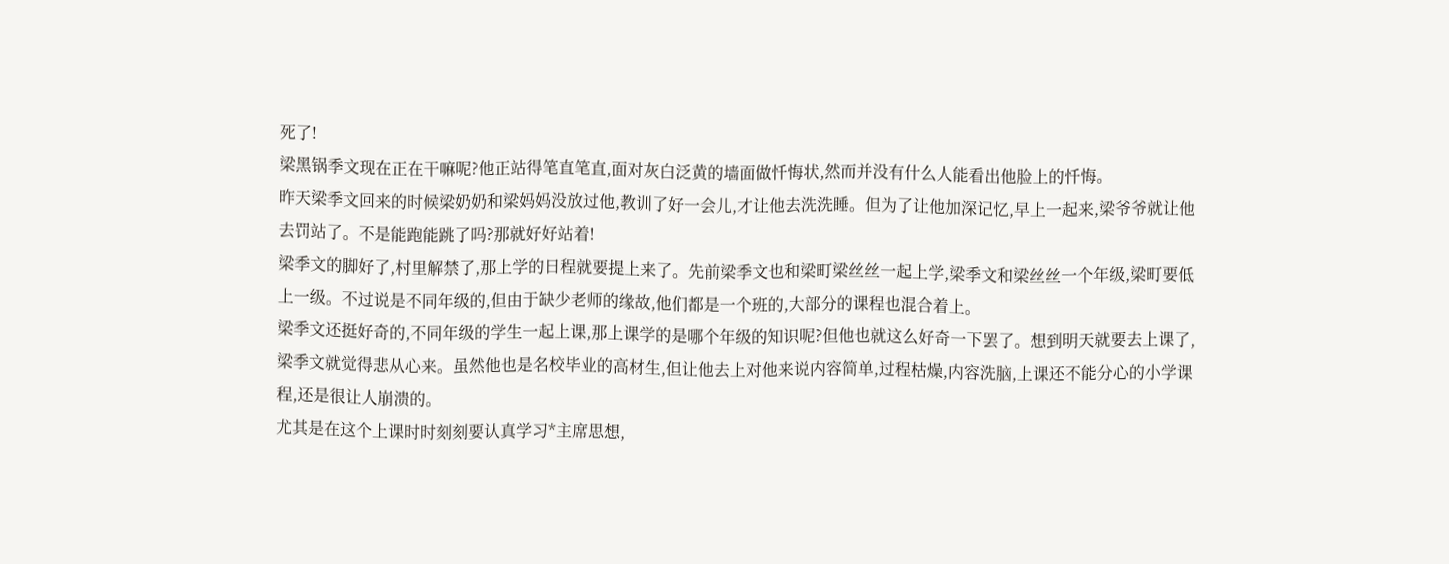死了!
梁黑锅季文现在正在干嘛呢?他正站得笔直笔直,面对灰白泛黄的墙面做忏悔状,然而并没有什么人能看出他脸上的忏悔。
昨天梁季文回来的时候梁奶奶和梁妈妈没放过他,教训了好一会儿,才让他去洗洗睡。但为了让他加深记忆,早上一起来,梁爷爷就让他去罚站了。不是能跑能跳了吗?那就好好站着!
梁季文的脚好了,村里解禁了,那上学的日程就要提上来了。先前梁季文也和梁町梁丝丝一起上学,梁季文和梁丝丝一个年级,梁町要低上一级。不过说是不同年级的,但由于缺少老师的缘故,他们都是一个班的,大部分的课程也混合着上。
梁季文还挺好奇的,不同年级的学生一起上课,那上课学的是哪个年级的知识呢?但他也就这么好奇一下罢了。想到明天就要去上课了,梁季文就觉得悲从心来。虽然他也是名校毕业的高材生,但让他去上对他来说内容简单,过程枯燥,内容洗脑,上课还不能分心的小学课程,还是很让人崩溃的。
尤其是在这个上课时时刻刻要认真学习*主席思想,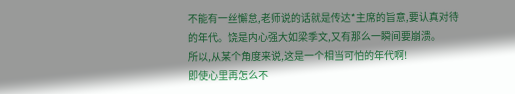不能有一丝懈怠,老师说的话就是传达*主席的旨意,要认真对待的年代。饶是内心强大如梁季文,又有那么一瞬间要崩溃。
所以,从某个角度来说,这是一个相当可怕的年代啊!
即使心里再怎么不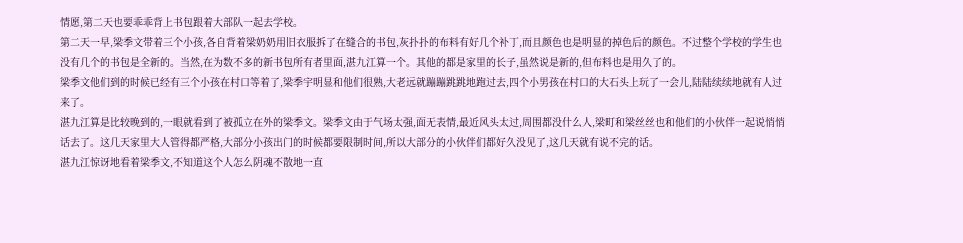情愿,第二天也要乖乖背上书包跟着大部队一起去学校。
第二天一早,梁季文带着三个小孩,各自背着梁奶奶用旧衣服拆了在缝合的书包,灰扑扑的布料有好几个补丁,而且颜色也是明显的掉色后的颜色。不过整个学校的学生也没有几个的书包是全新的。当然,在为数不多的新书包所有者里面,湛九江算一个。其他的都是家里的长子,虽然说是新的,但布料也是用久了的。
梁季文他们到的时候已经有三个小孩在村口等着了,梁季宇明显和他们很熟,大老远就蹦蹦跳跳地跑过去,四个小男孩在村口的大石头上玩了一会儿,陆陆续续地就有人过来了。
湛九江算是比较晚到的,一眼就看到了被孤立在外的梁季文。梁季文由于气场太强,面无表情,最近风头太过,周围都没什么人,梁町和梁丝丝也和他们的小伙伴一起说悄悄话去了。这几天家里大人管得都严格,大部分小孩出门的时候都要限制时间,所以大部分的小伙伴们都好久没见了,这几天就有说不完的话。
湛九江惊讶地看着梁季文,不知道这个人怎么阴魂不散地一直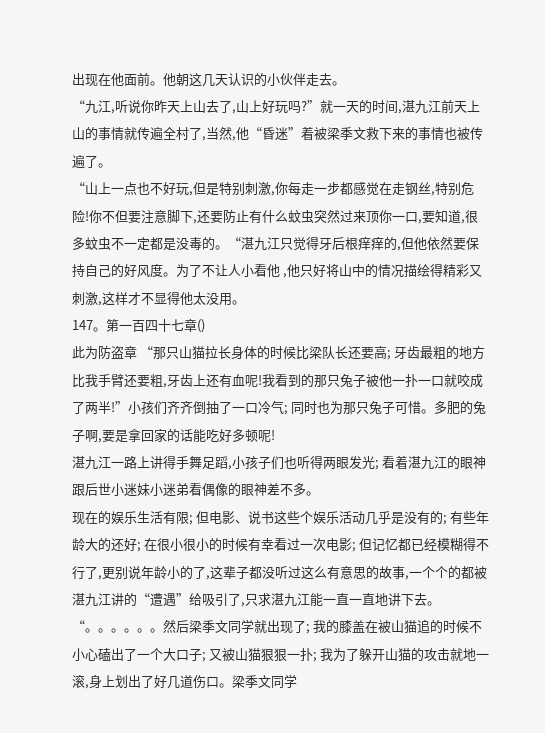出现在他面前。他朝这几天认识的小伙伴走去。
“九江,听说你昨天上山去了,山上好玩吗?”就一天的时间,湛九江前天上山的事情就传遍全村了,当然,他“昏迷”着被梁季文救下来的事情也被传遍了。
“山上一点也不好玩,但是特别刺激,你每走一步都感觉在走钢丝,特别危险!你不但要注意脚下,还要防止有什么蚊虫突然过来顶你一口,要知道,很多蚊虫不一定都是没毒的。“湛九江只觉得牙后根痒痒的,但他依然要保持自己的好风度。为了不让人小看他 ,他只好将山中的情况描绘得精彩又刺激,这样才不显得他太没用。
147。第一百四十七章()
此为防盗章 “那只山猫拉长身体的时候比梁队长还要高; 牙齿最粗的地方比我手臂还要粗,牙齿上还有血呢!我看到的那只兔子被他一扑一口就咬成了两半!”小孩们齐齐倒抽了一口冷气; 同时也为那只兔子可惜。多肥的兔子啊,要是拿回家的话能吃好多顿呢!
湛九江一路上讲得手舞足蹈,小孩子们也听得两眼发光; 看着湛九江的眼神跟后世小迷妹小迷弟看偶像的眼神差不多。
现在的娱乐生活有限; 但电影、说书这些个娱乐活动几乎是没有的; 有些年龄大的还好; 在很小很小的时候有幸看过一次电影; 但记忆都已经模糊得不行了,更别说年龄小的了,这辈子都没听过这么有意思的故事,一个个的都被湛九江讲的“遭遇”给吸引了,只求湛九江能一直一直地讲下去。
“。。。。。。然后梁季文同学就出现了; 我的膝盖在被山猫追的时候不小心磕出了一个大口子; 又被山猫狠狠一扑; 我为了躲开山猫的攻击就地一滚,身上划出了好几道伤口。梁季文同学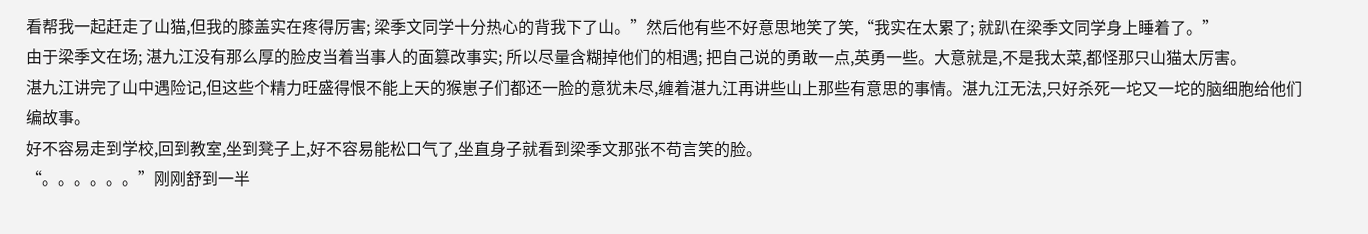看帮我一起赶走了山猫,但我的膝盖实在疼得厉害; 梁季文同学十分热心的背我下了山。”然后他有些不好意思地笑了笑,“我实在太累了; 就趴在梁季文同学身上睡着了。”
由于梁季文在场; 湛九江没有那么厚的脸皮当着当事人的面篡改事实; 所以尽量含糊掉他们的相遇; 把自己说的勇敢一点,英勇一些。大意就是,不是我太菜,都怪那只山猫太厉害。
湛九江讲完了山中遇险记,但这些个精力旺盛得恨不能上天的猴崽子们都还一脸的意犹未尽,缠着湛九江再讲些山上那些有意思的事情。湛九江无法,只好杀死一坨又一坨的脑细胞给他们编故事。
好不容易走到学校,回到教室,坐到凳子上,好不容易能松口气了,坐直身子就看到梁季文那张不苟言笑的脸。
“。。。。。。”刚刚舒到一半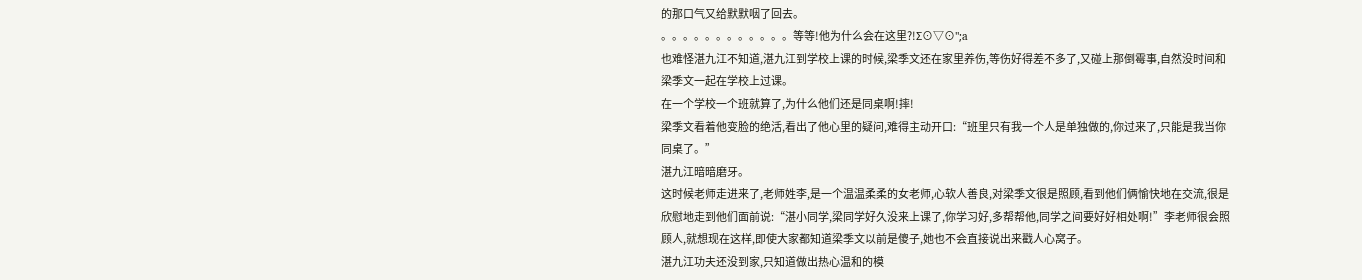的那口气又给默默咽了回去。
。。。。。。。。。。。。等等!他为什么会在这里?!Σ⊙▽⊙";a
也难怪湛九江不知道,湛九江到学校上课的时候,梁季文还在家里养伤,等伤好得差不多了,又碰上那倒霉事,自然没时间和梁季文一起在学校上过课。
在一个学校一个班就算了,为什么他们还是同桌啊!摔!
梁季文看着他变脸的绝活,看出了他心里的疑问,难得主动开口:“班里只有我一个人是单独做的,你过来了,只能是我当你同桌了。”
湛九江暗暗磨牙。
这时候老师走进来了,老师姓李,是一个温温柔柔的女老师,心软人善良,对梁季文很是照顾,看到他们俩愉快地在交流,很是欣慰地走到他们面前说:“湛小同学,梁同学好久没来上课了,你学习好,多帮帮他,同学之间要好好相处啊!”李老师很会照顾人,就想现在这样,即使大家都知道梁季文以前是傻子,她也不会直接说出来戳人心窝子。
湛九江功夫还没到家,只知道做出热心温和的模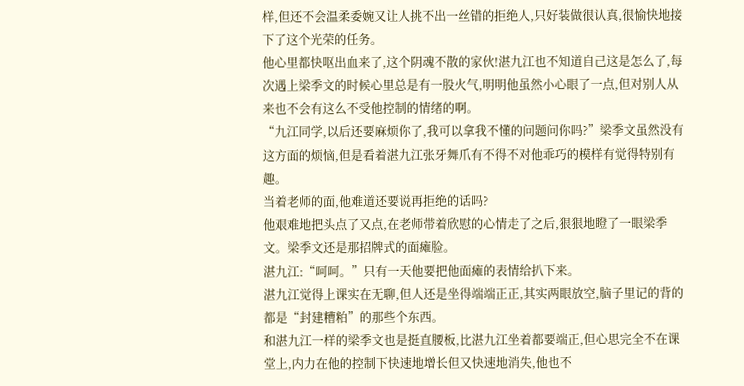样,但还不会温柔委婉又让人挑不出一丝错的拒绝人,只好装做很认真,很愉快地接下了这个光荣的任务。
他心里都快呕出血来了,这个阴魂不散的家伙!湛九江也不知道自己这是怎么了,每次遇上梁季文的时候心里总是有一股火气,明明他虽然小心眼了一点,但对别人从来也不会有这么不受他控制的情绪的啊。
“九江同学,以后还要麻烦你了,我可以拿我不懂的问题问你吗?”梁季文虽然没有这方面的烦恼,但是看着湛九江张牙舞爪有不得不对他乖巧的模样有觉得特别有趣。
当着老师的面,他难道还要说再拒绝的话吗?
他艰难地把头点了又点,在老师带着欣慰的心情走了之后,狠狠地瞪了一眼梁季文。梁季文还是那招牌式的面瘫脸。
湛九江:“呵呵。”只有一天他要把他面瘫的表情给扒下来。
湛九江觉得上课实在无聊,但人还是坐得端端正正,其实两眼放空,脑子里记的背的都是“封建糟粕”的那些个东西。
和湛九江一样的梁季文也是挺直腰板,比湛九江坐着都要端正,但心思完全不在课堂上,内力在他的控制下快速地增长但又快速地消失,他也不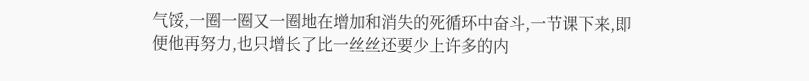气馁,一圈一圈又一圈地在增加和消失的死循环中奋斗,一节课下来,即便他再努力,也只增长了比一丝丝还要少上许多的内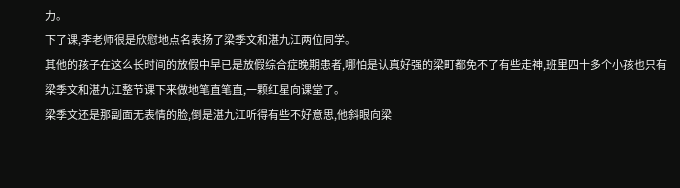力。
下了课,李老师很是欣慰地点名表扬了梁季文和湛九江两位同学。
其他的孩子在这么长时间的放假中早已是放假综合症晚期患者,哪怕是认真好强的梁町都免不了有些走神,班里四十多个小孩也只有梁季文和湛九江整节课下来做地笔直笔直,一颗红星向课堂了。
梁季文还是那副面无表情的脸,倒是湛九江听得有些不好意思,他斜眼向梁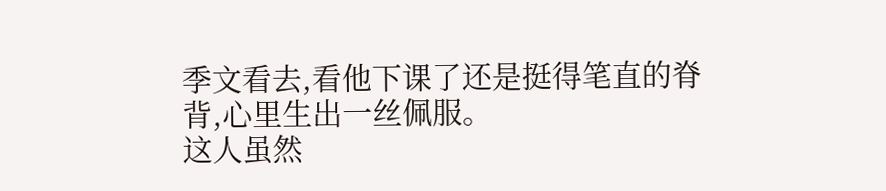季文看去,看他下课了还是挺得笔直的脊背,心里生出一丝佩服。
这人虽然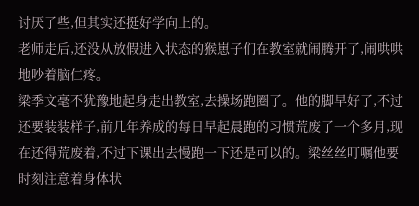讨厌了些,但其实还挺好学向上的。
老师走后,还没从放假进入状态的猴崽子们在教室就闹腾开了,闹哄哄地吵着脑仁疼。
梁季文毫不犹豫地起身走出教室,去操场跑圈了。他的脚早好了,不过还要装装样子,前几年养成的每日早起晨跑的习惯荒废了一个多月,现在还得荒废着,不过下课出去慢跑一下还是可以的。梁丝丝叮嘱他要时刻注意着身体状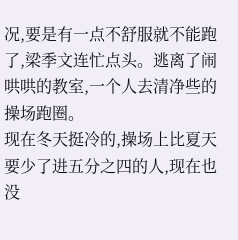况,要是有一点不舒服就不能跑了,梁季文连忙点头。逃离了闹哄哄的教室,一个人去清净些的操场跑圈。
现在冬天挺冷的,操场上比夏天要少了进五分之四的人,现在也没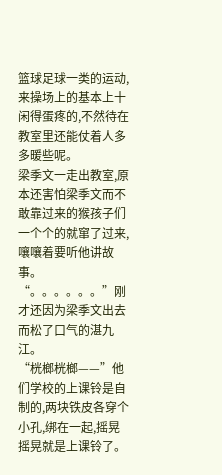篮球足球一类的运动,来操场上的基本上十闲得蛋疼的,不然待在教室里还能仗着人多多暖些呢。
梁季文一走出教室,原本还害怕梁季文而不敢靠过来的猴孩子们一个个的就窜了过来,嚷嚷着要听他讲故事。
“。。。。。。”刚才还因为梁季文出去而松了口气的湛九江。
“桄榔桄榔——”他们学校的上课铃是自制的,两块铁皮各穿个小孔,绑在一起,摇晃摇晃就是上课铃了。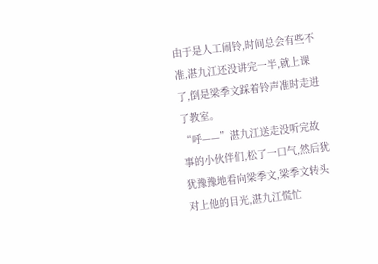由于是人工闹铃,时间总会有些不准,湛九江还没讲完一半,就上课了,倒是梁季文踩着铃声准时走进了教室。
“呼——”湛九江送走没听完故事的小伙伴们,松了一口气,然后犹犹豫豫地看向梁季文,梁季文转头对上他的目光,湛九江慌忙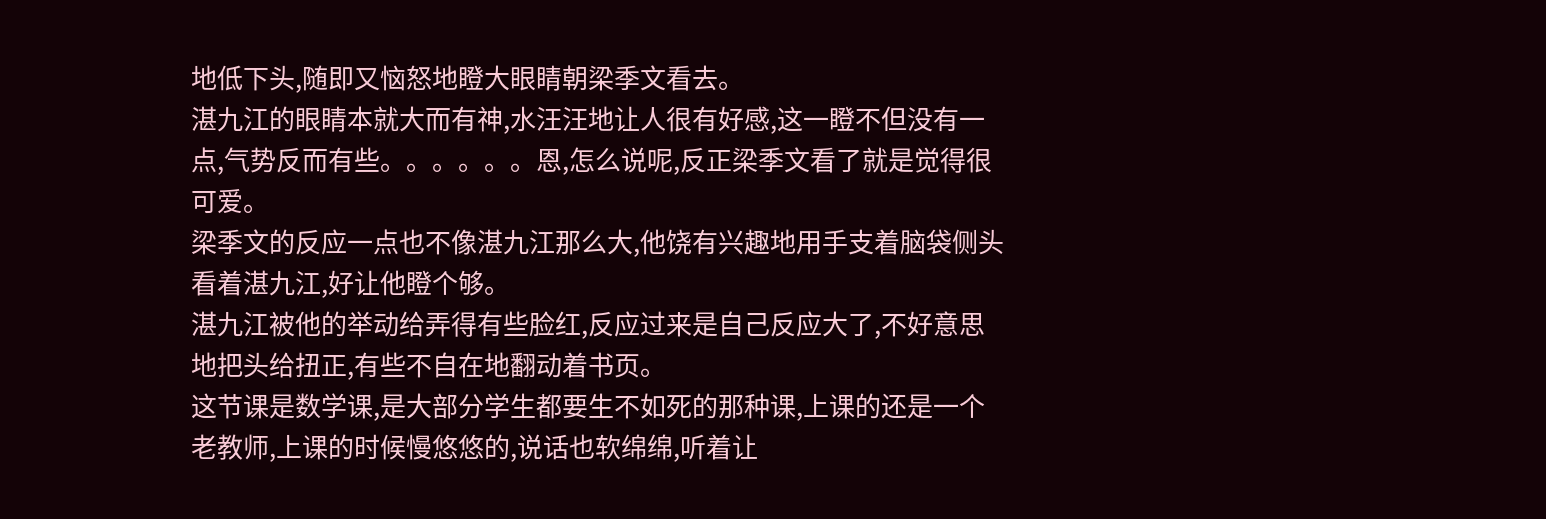地低下头,随即又恼怒地瞪大眼睛朝梁季文看去。
湛九江的眼睛本就大而有神,水汪汪地让人很有好感,这一瞪不但没有一点,气势反而有些。。。。。。恩,怎么说呢,反正梁季文看了就是觉得很可爱。
梁季文的反应一点也不像湛九江那么大,他饶有兴趣地用手支着脑袋侧头看着湛九江,好让他瞪个够。
湛九江被他的举动给弄得有些脸红,反应过来是自己反应大了,不好意思地把头给扭正,有些不自在地翻动着书页。
这节课是数学课,是大部分学生都要生不如死的那种课,上课的还是一个老教师,上课的时候慢悠悠的,说话也软绵绵,听着让